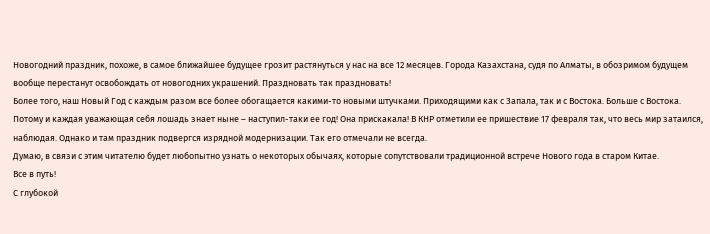Новогодний праздник, похоже, в самое ближайшее будущее грозит растянуться у нас на все 12 месяцев. Города Казахстана, судя по Алматы, в обозримом будущем вообще перестанут освобождать от новогодних украшений. Праздновать так праздновать!
Более того, наш Новый Год с каждым разом все более обогащается какими-то новыми штучками. Приходящими как с Запала, так и с Востока. Больше с Востока.
Потому и каждая уважающая себя лошадь знает ныне – наступил-таки ее год! Она прискакала! В КНР отметили ее пришествие 17 февраля так, что весь мир затаился, наблюдая. Однако и там праздник подвергся изрядной модернизации. Так его отмечали не всегда.
Думаю, в связи с этим читателю будет любопытно узнать о некоторых обычаях, которые сопутствовали традиционной встрече Нового года в старом Китае.
Все в путь!
С глубокой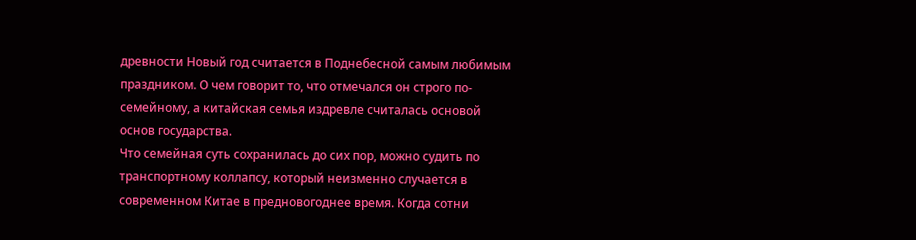древности Новый год считается в Поднебесной самым любимым праздником. О чем говорит то, что отмечался он строго по-семейному, а китайская семья издревле считалась основой основ государства.
Что семейная суть сохранилась до сих пор, можно судить по транспортному коллапсу, который неизменно случается в современном Китае в предновогоднее время. Когда сотни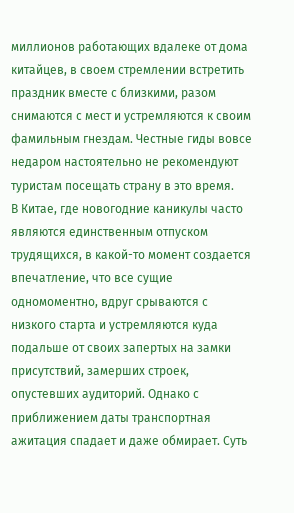миллионов работающих вдалеке от дома китайцев, в своем стремлении встретить праздник вместе с близкими, разом снимаются с мест и устремляются к своим фамильным гнездам. Честные гиды вовсе недаром настоятельно не рекомендуют туристам посещать страну в это время.
В Китае, где новогодние каникулы часто являются единственным отпуском трудящихся, в какой-то момент создается впечатление, что все сущие одномоментно, вдруг срываются с низкого старта и устремляются куда подальше от своих запертых на замки присутствий, замерших строек, опустевших аудиторий. Однако с приближением даты транспортная ажитация спадает и даже обмирает. Суть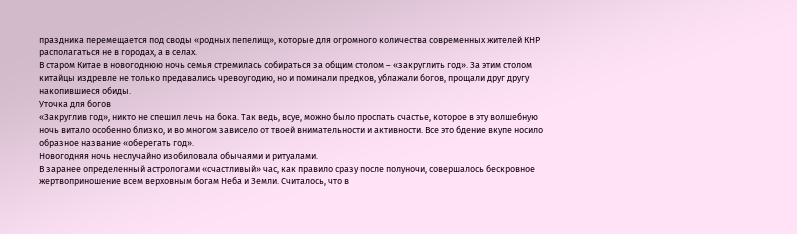праздника перемещается под своды «родных пепелищ», которые для огромного количества современных жителей КНР располагаться не в городах, а в селах.
В старом Китае в новогоднюю ночь семья стремилась собираться за общим столом – «закруглить год». За этим столом китайцы издревле не только предавались чревоугодию, но и поминали предков, ублажали богов, прощали друг другу накопившиеся обиды.
Уточка для богов
«Закруглив год», никто не спешил лечь на бока. Так ведь, всуе, можно было проспать счастье, которое в эту волшебную ночь витало особенно близко, и во многом зависело от твоей внимательности и активности. Все это бдение вкупе носило образное название «оберегать год».
Новогодняя ночь неслучайно изобиловала обычаями и ритуалами.
В заранее определенный астрологами «счастливый» час, как правило сразу после полуночи, совершалось бескровное жертвоприношение всем верховным богам Неба и Земли. Считалось, что в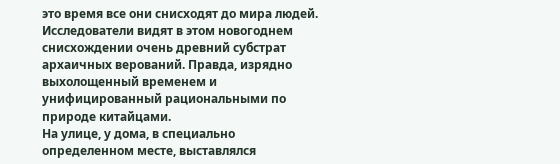это время все они снисходят до мира людей. Исследователи видят в этом новогоднем снисхождении очень древний субстрат архаичных верований. Правда, изрядно выхолощенный временем и унифицированный рациональными по природе китайцами.
На улице, у дома, в специально определенном месте, выставлялся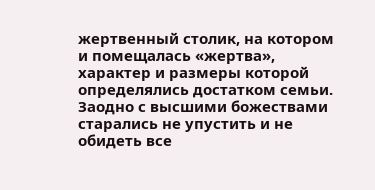жертвенный столик, на котором и помещалась «жертва», характер и размеры которой определялись достатком семьи. Заодно с высшими божествами старались не упустить и не обидеть все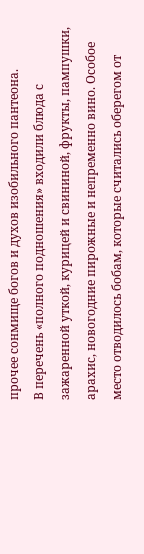прочее сонмище богов и духов изобильного пантеона.
В перечень «полного подношения» входили блюда с зажаренной уткой, курицей и свининой, фрукты, пампушки, арахис, новогодние пирожные и непременно вино. Особое место отводилось бобам, которые считались оберегом от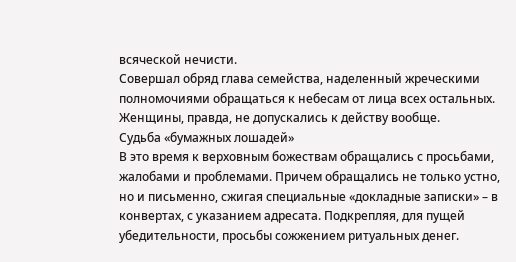всяческой нечисти.
Совершал обряд глава семейства, наделенный жреческими полномочиями обращаться к небесам от лица всех остальных. Женщины, правда, не допускались к действу вообще.
Судьба «бумажных лошадей»
В это время к верховным божествам обращались с просьбами, жалобами и проблемами. Причем обращались не только устно, но и письменно, сжигая специальные «докладные записки» – в конвертах, с указанием адресата. Подкрепляя, для пущей убедительности, просьбы сожжением ритуальных денег.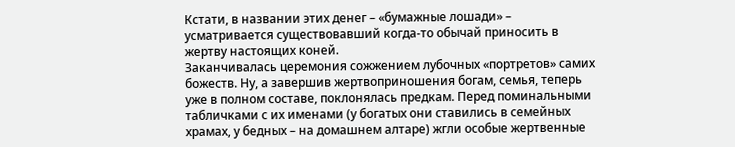Кстати, в названии этих денег – «бумажные лошади» – усматривается существовавший когда-то обычай приносить в жертву настоящих коней.
Заканчивалась церемония сожжением лубочных «портретов» самих божеств. Ну, а завершив жертвоприношения богам, семья, теперь уже в полном составе, поклонялась предкам. Перед поминальными табличками с их именами (у богатых они ставились в семейных храмах, у бедных – на домашнем алтаре) жгли особые жертвенные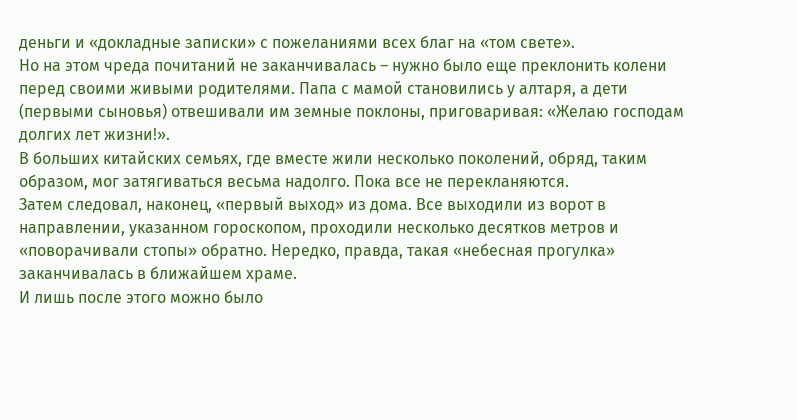деньги и «докладные записки» с пожеланиями всех благ на «том свете».
Но на этом чреда почитаний не заканчивалась – нужно было еще преклонить колени перед своими живыми родителями. Папа с мамой становились у алтаря, а дети (первыми сыновья) отвешивали им земные поклоны, приговаривая: «Желаю господам долгих лет жизни!».
В больших китайских семьях, где вместе жили несколько поколений, обряд, таким образом, мог затягиваться весьма надолго. Пока все не перекланяются.
Затем следовал, наконец, «первый выход» из дома. Все выходили из ворот в направлении, указанном гороскопом, проходили несколько десятков метров и «поворачивали стопы» обратно. Нередко, правда, такая «небесная прогулка» заканчивалась в ближайшем храме.
И лишь после этого можно было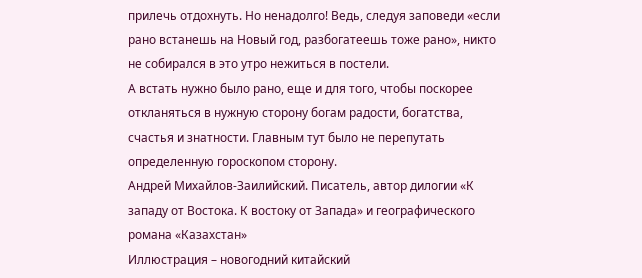прилечь отдохнуть. Но ненадолго! Ведь, следуя заповеди «если рано встанешь на Новый год, разбогатеешь тоже рано», никто не собирался в это утро нежиться в постели.
А встать нужно было рано, еще и для того, чтобы поскорее откланяться в нужную сторону богам радости, богатства, счастья и знатности. Главным тут было не перепутать определенную гороскопом сторону.
Андрей Михайлов-Заилийский. Писатель, автор дилогии «К западу от Востока. К востоку от Запада» и географического романа «Казахстан»
Иллюстрация – новогодний китайский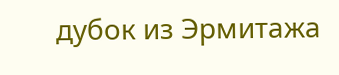дубок из Эрмитажа